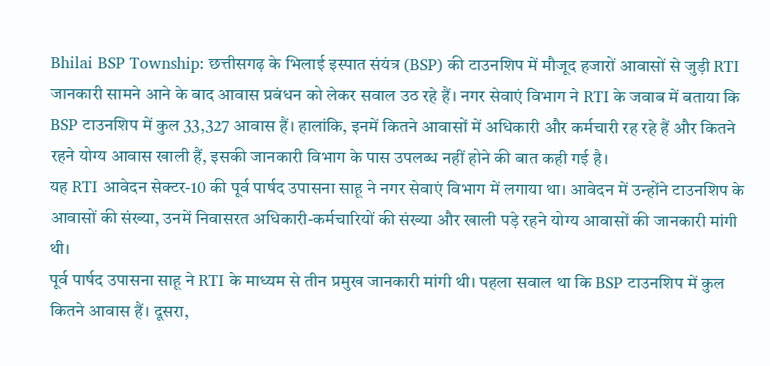Bhilai BSP Township: छत्तीसगढ़ के भिलाई इस्पात संयंत्र (BSP) की टाउनशिप में मौजूद हजारों आवासों से जुड़ी RTI जानकारी सामने आने के बाद आवास प्रबंधन को लेकर सवाल उठ रहे हैं। नगर सेवाएं विभाग ने RTI के जवाब में बताया कि BSP टाउनशिप में कुल 33,327 आवास हैं। हालांकि, इनमें कितने आवासों में अधिकारी और कर्मचारी रह रहे हैं और कितने रहने योग्य आवास खाली हैं, इसकी जानकारी विभाग के पास उपलब्ध नहीं होने की बात कही गई है।
यह RTI आवेदन सेक्टर-10 की पूर्व पार्षद उपासना साहू ने नगर सेवाएं विभाग में लगाया था। आवेदन में उन्होंने टाउनशिप के आवासों की संख्या, उनमें निवासरत अधिकारी-कर्मचारियों की संख्या और खाली पड़े रहने योग्य आवासों की जानकारी मांगी थी।
पूर्व पार्षद उपासना साहू ने RTI के माध्यम से तीन प्रमुख जानकारी मांगी थी। पहला सवाल था कि BSP टाउनशिप में कुल कितने आवास हैं। दूसरा,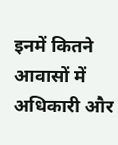इनमें कितने आवासों में अधिकारी और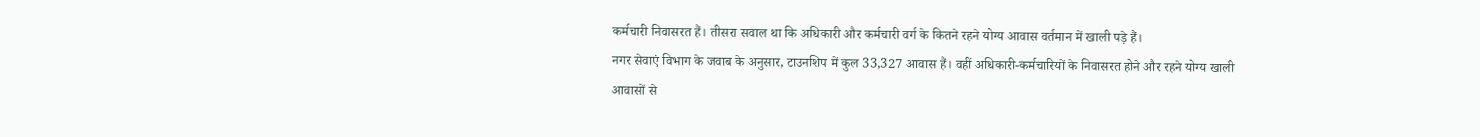कर्मचारी निवासरत हैं। तीसरा सवाल था कि अधिकारी और कर्मचारी वर्ग के कितने रहने योग्य आवास वर्तमान में खाली पड़े हैं।
नगर सेवाएं विभाग के जवाब के अनुसार, टाउनशिप में कुल 33,327 आवास हैं। वहीं अधिकारी-कर्मचारियों के निवासरत होने और रहने योग्य खाली आवासों से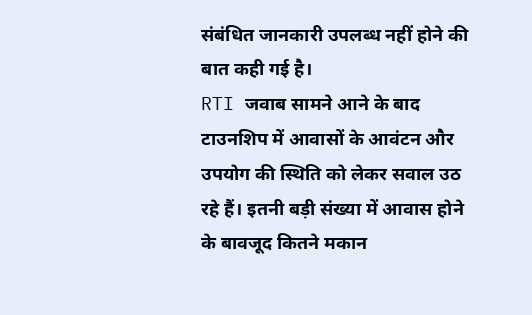संबंधित जानकारी उपलब्ध नहीं होने की बात कही गई है।
RTI जवाब सामने आने के बाद टाउनशिप में आवासों के आवंटन और उपयोग की स्थिति को लेकर सवाल उठ रहे हैं। इतनी बड़ी संख्या में आवास होने के बावजूद कितने मकान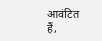आवंटित हैं,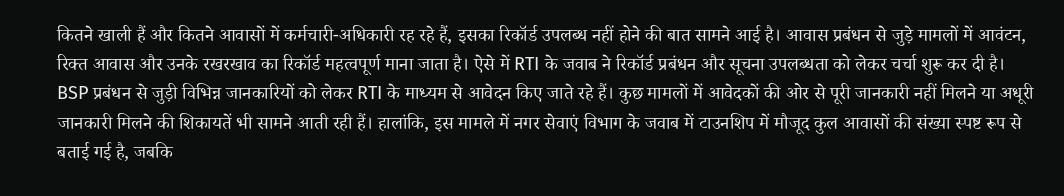कितने खाली हैं और कितने आवासों में कर्मचारी-अधिकारी रह रहे हैं, इसका रिकॉर्ड उपलब्ध नहीं होने की बात सामने आई है। आवास प्रबंधन से जुड़े मामलों में आवंटन, रिक्त आवास और उनके रखरखाव का रिकॉर्ड महत्वपूर्ण माना जाता है। ऐसे में RTI के जवाब ने रिकॉर्ड प्रबंधन और सूचना उपलब्धता को लेकर चर्चा शुरू कर दी है।
BSP प्रबंधन से जुड़ी विभिन्न जानकारियों को लेकर RTI के माध्यम से आवेदन किए जाते रहे हैं। कुछ मामलों में आवेदकों की ओर से पूरी जानकारी नहीं मिलने या अधूरी जानकारी मिलने की शिकायतें भी सामने आती रही हैं। हालांकि, इस मामले में नगर सेवाएं विभाग के जवाब में टाउनशिप में मौजूद कुल आवासों की संख्या स्पष्ट रूप से बताई गई है, जबकि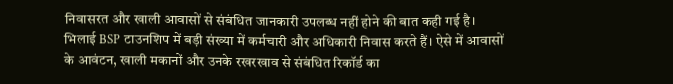निवासरत और खाली आवासों से संबंधित जानकारी उपलब्ध नहीं होने की बात कही गई है।
भिलाई BSP टाउनशिप में बड़ी संख्या में कर्मचारी और अधिकारी निवास करते हैं। ऐसे में आवासों के आवंटन, खाली मकानों और उनके रखरखाव से संबंधित रिकॉर्ड का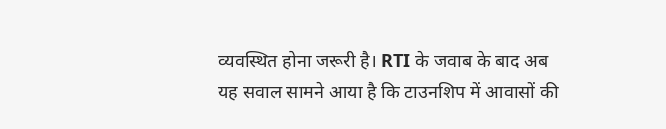व्यवस्थित होना जरूरी है। RTI के जवाब के बाद अब यह सवाल सामने आया है कि टाउनशिप में आवासों की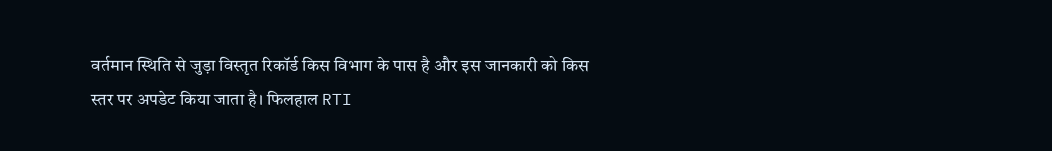वर्तमान स्थिति से जुड़ा विस्तृत रिकॉर्ड किस विभाग के पास है और इस जानकारी को किस स्तर पर अपडेट किया जाता है। फिलहाल RTI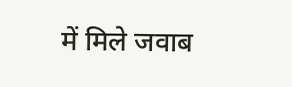में मिले जवाब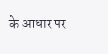के आधार पर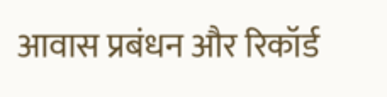आवास प्रबंधन और रिकॉर्ड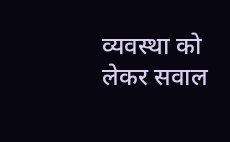व्यवस्था को लेकर सवाल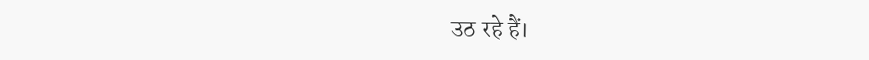उठ रहे हैं।